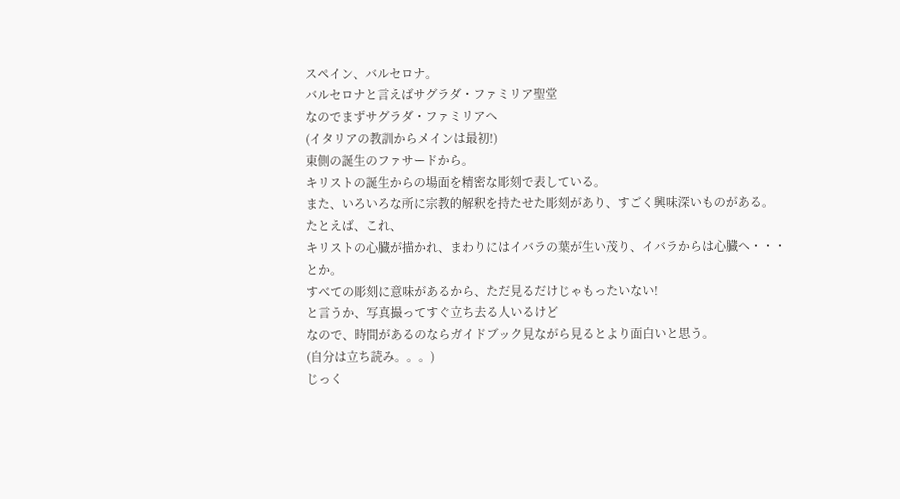スペイン、バルセロナ。
バルセロナと言えばサグラダ・ファミリア聖堂
なのでまずサグラダ・ファミリアへ
(イタリアの教訓からメインは最初!)
東側の誕生のファサードから。
キリストの誕生からの場面を精密な彫刻で表している。
また、いろいろな所に宗教的解釈を持たせた彫刻があり、すごく興味深いものがある。
たとえば、これ、
キリストの心臓が描かれ、まわりにはイバラの葉が生い茂り、イバラからは心臓へ・・・
とか。
すべての彫刻に意味があるから、ただ見るだけじゃもったいない!
と言うか、写真撮ってすぐ立ち去る人いるけど
なので、時間があるのならガイドブック見ながら見るとより面白いと思う。
(自分は立ち読み。。。)
じっく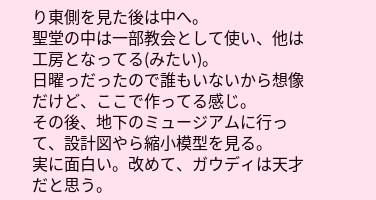り東側を見た後は中へ。
聖堂の中は一部教会として使い、他は工房となってる(みたい)。
日曜っだったので誰もいないから想像だけど、ここで作ってる感じ。
その後、地下のミュージアムに行って、設計図やら縮小模型を見る。
実に面白い。改めて、ガウディは天才だと思う。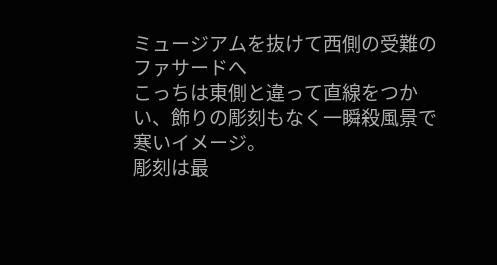ミュージアムを抜けて西側の受難のファサードへ
こっちは東側と違って直線をつかい、飾りの彫刻もなく一瞬殺風景で寒いイメージ。
彫刻は最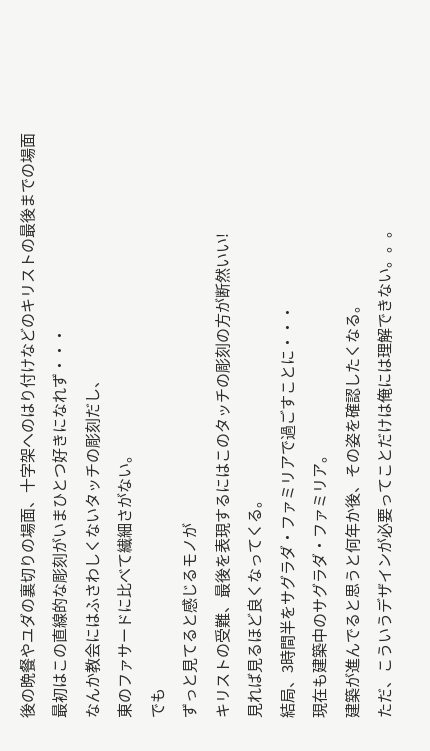後の晩餐やユダの裏切りの場面、十字架へのはり付けなどのキリストの最後までの場面
最初はこの直線的な彫刻がいまひとつ好きになれず・・・
なんか教会にはふさわしくないタッチの彫刻だし、
東のファサードに比べて繊細さがない。
でも
ずっと見てると感じるモノが
キリストの受難、最後を表現するにはこのタッチの彫刻の方が断然いい!
見れば見るほど良くなってくる。
結局、3時間半をサグラダ・ファミリアで過ごすことに・・・
現在も建築中のサグラダ・ファミリア。
建築が進んでると思うと何年か後、その姿を確認したくなる。
ただ、こういうデザインが必要ってことだけは俺には理解できない。。。